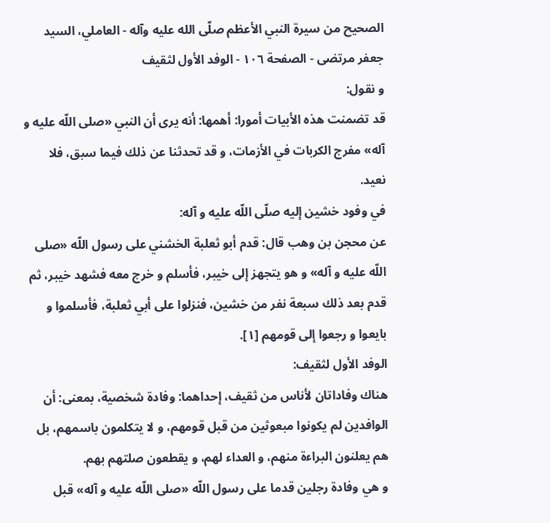الصحيح من سيرة النبي الأعظم صلّى الله عليه وآله - العاملي، السيد جعفر مرتضى - الصفحة ١٠٦ - الوفد الأول لثقيف
و نقول:
قد تضمنت هذه الأبيات أمورا: أهمها: أنه يرى أن النبي «صلى اللّه عليه و آله» مفرج الكربات في الأزمات، و قد تحدثنا عن ذلك فيما سبق، فلا نعيد.
في وفود خشين إليه صلّى اللّه عليه و آله:
عن محجن بن وهب قال: قدم أبو ثعلبة الخشني على رسول اللّه «صلى اللّه عليه و آله» و هو يتجهز إلى خيبر، فأسلم و خرج معه فشهد خيبر، ثم قدم بعد ذلك سبعة نفر من خشين، فنزلوا على أبي ثعلبة، فأسلموا و بايعوا و رجعوا إلى قومهم [١].
الوفد الأول لثقيف:
هناك وفاداتان لأناس من ثقيف، إحداهما: وفادة شخصية، بمعنى: أن الوافدين لم يكونوا مبعوثين من قبل قومهم، و لا يتكلمون باسمهم، بل هم يعلنون البراءة منهم، و العداء لهم، و يقطعون صلتهم بهم.
و هي وفادة رجلين قدما على رسول اللّه «صلى اللّه عليه و آله» قبل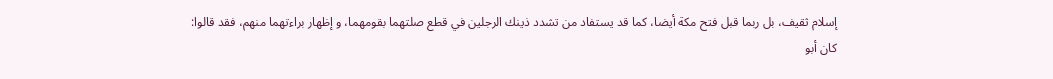إسلام ثقيف، بل ربما قبل فتح مكة أيضا، كما قد يستفاد من تشدد ذينك الرجلين في قطع صلتهما بقومهما، و إظهار براءتهما منهم، فقد قالوا:
كان أبو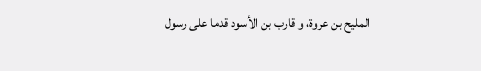المليح بن عروة، و قارب بن الأسود قدما على رسول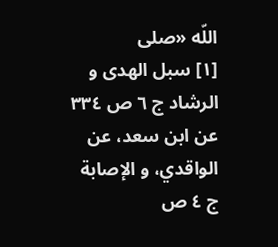اللّه «صلى
[١] سبل الهدى و الرشاد ج ٦ ص ٣٣٤ عن ابن سعد، عن الواقدي، و الإصابة ج ٤ ص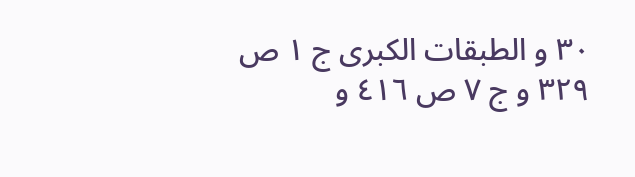٣٠ و الطبقات الكبرى ج ١ ص ٣٢٩ و ج ٧ ص ٤١٦ و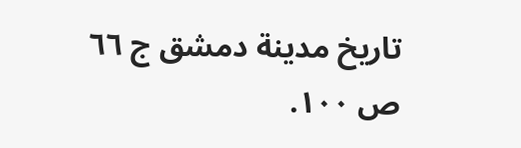تاريخ مدينة دمشق ج ٦٦ ص ١٠٠.